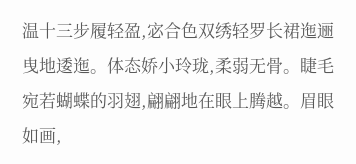温十三步履轻盈,宓合色双绣轻罗长裙迤逦曳地逶迤。体态娇小玲珑,柔弱无骨。睫毛宛若蝴蝶的羽翅,翩翩地在眼上腾越。眉眼如画,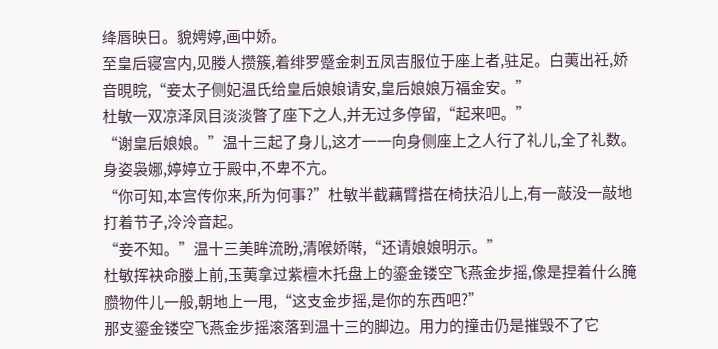绛唇映日。貌娉婷,画中娇。
至皇后寝宫内,见媵人攒簇,着绯罗蹙金刺五凤吉服位于座上者,驻足。白荑出衽,娇音晛睆,“妾太子侧妃温氏给皇后娘娘请安,皇后娘娘万福金安。”
杜敏一双凉泽凤目淡淡瞥了座下之人,并无过多停留,“起来吧。”
“谢皇后娘娘。”温十三起了身儿,这才一一向身侧座上之人行了礼儿,全了礼数。身姿袅娜,婷婷立于殿中,不卑不亢。
“你可知,本宫传你来,所为何事?”杜敏半截藕臂搭在椅扶沿儿上,有一敲没一敲地打着节子,泠泠音起。
“妾不知。”温十三美眸流盼,清喉娇啭,“还请娘娘明示。”
杜敏挥袂命媵上前,玉荑拿过紫檀木托盘上的鎏金镂空飞燕金步摇,像是捏着什么腌臜物件儿一般,朝地上一甩,“这支金步摇,是你的东西吧?”
那支鎏金镂空飞燕金步摇滚落到温十三的脚边。用力的撞击仍是摧毁不了它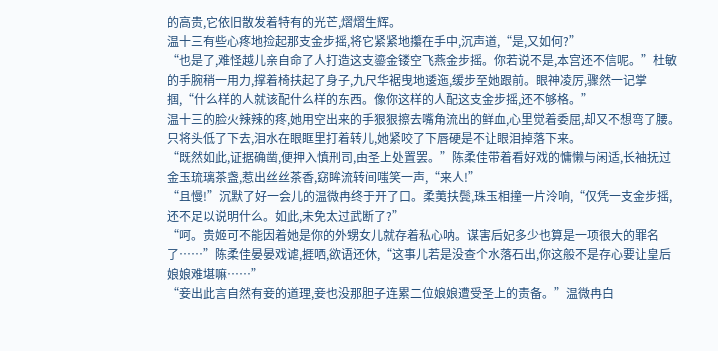的高贵,它依旧散发着特有的光芒,熠熠生辉。
温十三有些心疼地捡起那支金步摇,将它紧紧地攥在手中,沉声道,“是,又如何?”
“也是了,难怪越儿亲自命了人打造这支鎏金镂空飞燕金步摇。你若说不是,本宫还不信呢。”杜敏的手腕稍一用力,撑着椅扶起了身子,九尺华裾曳地逶迤,缓步至她跟前。眼神凌厉,骤然一记掌掴,“什么样的人就该配什么样的东西。像你这样的人配这支金步摇,还不够格。”
温十三的脸火辣辣的疼,她用空出来的手狠狠擦去嘴角流出的鲜血,心里觉着委屈,却又不想弯了腰。只将头低了下去,泪水在眼眶里打着转儿,她紧咬了下唇硬是不让眼泪掉落下来。
“既然如此,证据确凿,便押入慎刑司,由圣上处置罢。”陈柔佳带着看好戏的慵懒与闲适,长袖抚过金玉琉璃茶盏,惹出丝丝茶香,窈眸流转间嗤笑一声,“来人!”
“且慢!”沉默了好一会儿的温微冉终于开了口。柔荑扶鬓,珠玉相撞一片泠响,“仅凭一支金步摇,还不足以说明什么。如此,未免太过武断了?”
“呵。贵姬可不能因着她是你的外甥女儿就存着私心呐。谋害后妃多少也算是一项很大的罪名了……”陈柔佳晏晏戏谑,捱哂,欲语还休,“这事儿若是没查个水落石出,你这般不是存心要让皇后娘娘难堪嘛……”
“妾出此言自然有妾的道理,妾也没那胆子连累二位娘娘遭受圣上的责备。”温微冉白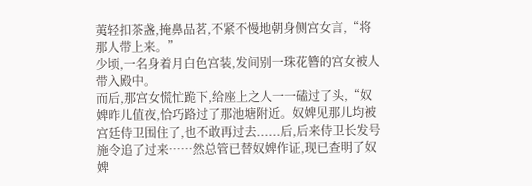荑轻扣茶盏,掩鼻品茗,不紧不慢地朝身侧宫女言,“将那人带上来。”
少顷,一名身着月白色宫装,发间别一珠花簪的宫女被人带入殿中。
而后,那宫女慌忙跪下,给座上之人一一磕过了头,“奴婢昨儿值夜,恰巧路过了那池塘附近。奴婢见那儿均被宫廷侍卫围住了,也不敢再过去......后,后来侍卫长发号施令追了过来……然总管已替奴婢作证,现已查明了奴婢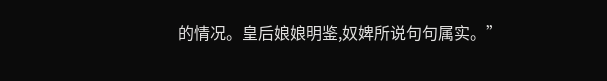的情况。皇后娘娘明鉴,奴婢所说句句属实。”